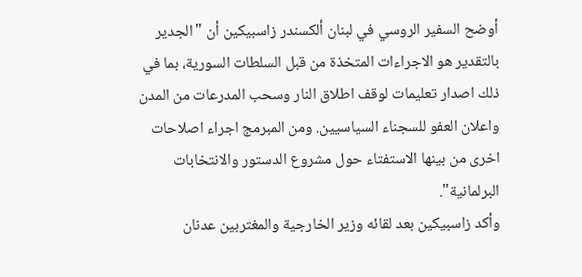أوضح السفير الروسي في لبنان ألكسندر زاسبيكين أن "الجدير بالتقدير هو الاجراءات المتخذة من قبل السلطات السورية، بما في ذلك اصدار تعليمات لوقف اطلاق النار وسحب المدرعات من المدن واعلان العفو للسجناء السياسيين. ومن المبرمج اجراء اصلاحات اخرى من بينها الاستفتاء حول مشروع الدستور والانتخابات البرلمانية".
وأكد زاسبيكين بعد لقائه وزير الخارجية والمغتربين عدنان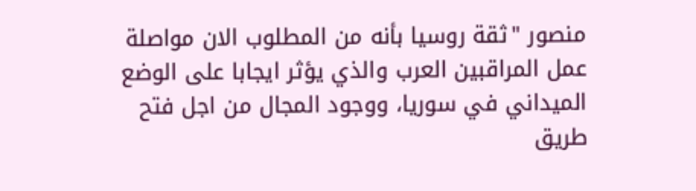منصور "ثقة روسيا بأنه من المطلوب الان مواصلة عمل المراقبين العرب والذي يؤثر ايجابا على الوضع الميداني في سوريا، ووجود المجال من اجل فتح طريق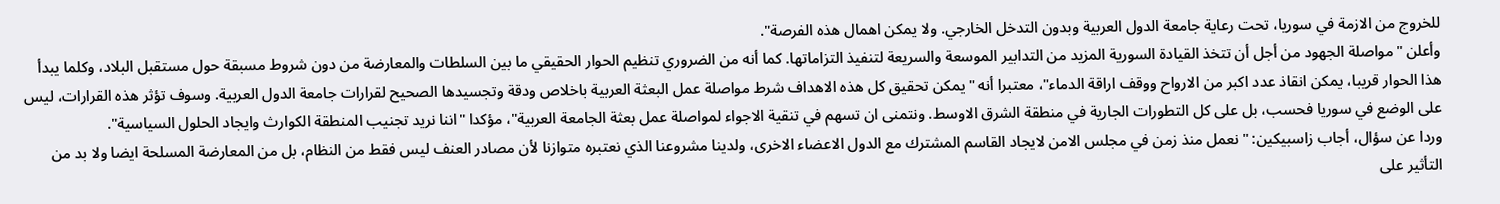للخروج من الازمة في سوريا، تحت رعاية جامعة الدول العربية وبدون التدخل الخارجي. ولا يمكن اهمال هذه الفرصة".
وأعلن "مواصلة الجهود من أجل أن تتخذ القيادة السورية المزيد من التدابير الموسعة والسريعة لتنفيذ التزاماتها. كما أنه من الضروري تنظيم الحوار الحقيقي ما بين السلطات والمعارضة من دون شروط مسبقة حول مستقبل البلاد، وكلما يبدأ هذا الحوار قريبا، يمكن انقاذ عدد اكبر من الارواح ووقف اراقة الدماء"، معتبرا أنه "يمكن تحقيق كل هذه الاهداف شرط مواصلة عمل البعثة العربية باخلاص ودقة وتجسيدها الصحيح لقرارات جامعة الدول العربية. وسوف تؤثر هذه القرارات، ليس على الوضع في سوريا فحسب، بل على كل التطورات الجارية في منطقة الشرق الاوسط. ونتمنى ان تسهم في تنقية الاجواء لمواصلة عمل بعثة الجامعة العربية"، مؤكدا "اننا نريد تجنيب المنطقة الكوارث وايجاد الحلول السياسية".
وردا عن سؤال، أجاب زاسبيكين: "نعمل منذ زمن في مجلس الامن لايجاد القاسم المشترك مع الدول الاعضاء الاخرى، ولدينا مشروعنا الذي نعتبره متوازنا لأن مصادر العنف ليس فقط من النظام، بل من المعارضة المسلحة ايضا ولا بد من التأثير على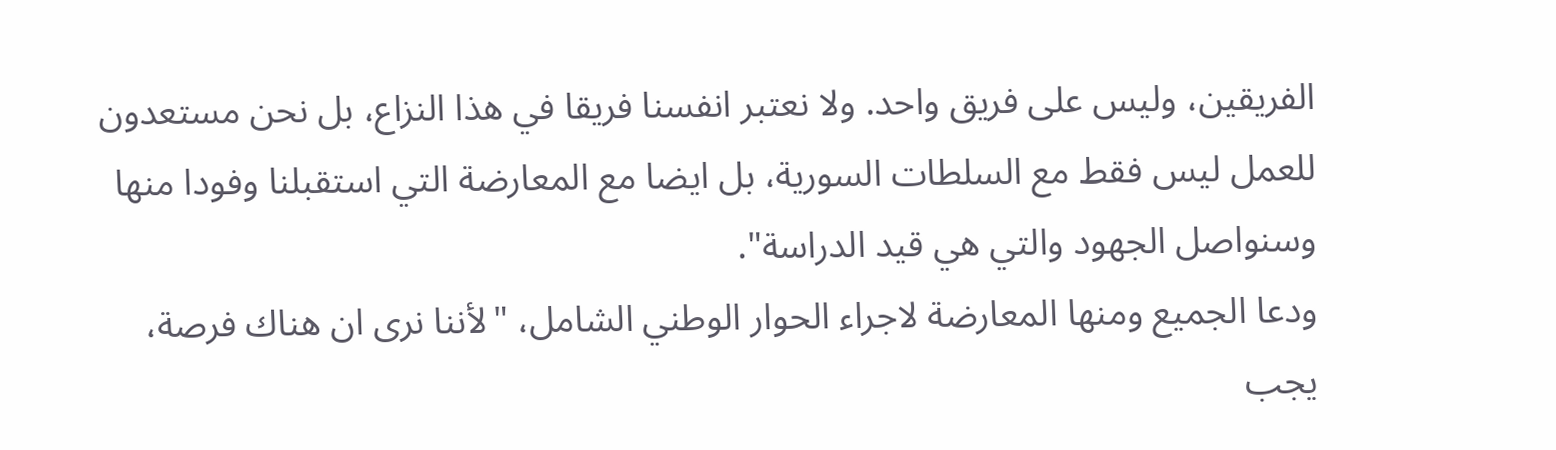الفريقين، وليس على فريق واحد. ولا نعتبر انفسنا فريقا في هذا النزاع، بل نحن مستعدون للعمل ليس فقط مع السلطات السورية، بل ايضا مع المعارضة التي استقبلنا وفودا منها وسنواصل الجهود والتي هي قيد الدراسة".
ودعا الجميع ومنها المعارضة لاجراء الحوار الوطني الشامل، "لأننا نرى ان هناك فرصة، يجب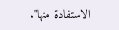الاستفادة منها".